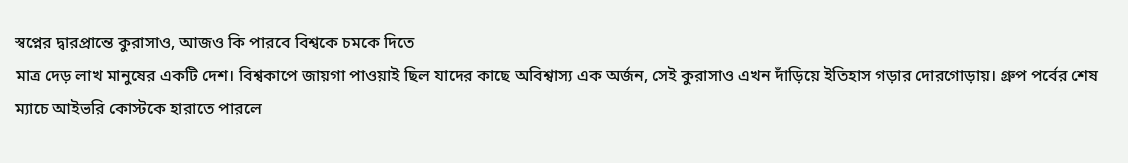স্বপ্নের দ্বারপ্রান্তে কুরাসাও, আজও কি পারবে বিশ্বকে চমকে দিতে
মাত্র দেড় লাখ মানুষের একটি দেশ। বিশ্বকাপে জায়গা পাওয়াই ছিল যাদের কাছে অবিশ্বাস্য এক অর্জন, সেই কুরাসাও এখন দাঁড়িয়ে ইতিহাস গড়ার দোরগোড়ায়। গ্রুপ পর্বের শেষ ম্যাচে আইভরি কোস্টকে হারাতে পারলে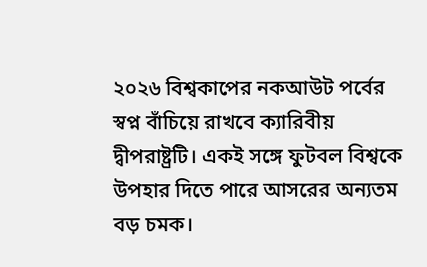২০২৬ বিশ্বকাপের নকআউট পর্বের স্বপ্ন বাঁচিয়ে রাখবে ক্যারিবীয় দ্বীপরাষ্ট্রটি। একই সঙ্গে ফুটবল বিশ্বকে উপহার দিতে পারে আসরের অন্যতম বড় চমক।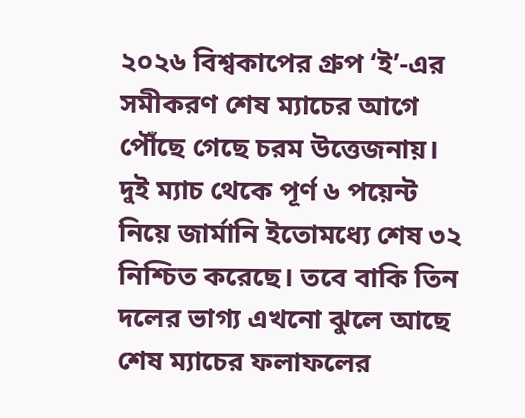২০২৬ বিশ্বকাপের গ্রুপ ‘ই’-এর সমীকরণ শেষ ম্যাচের আগে পৌঁছে গেছে চরম উত্তেজনায়। দুই ম্যাচ থেকে পূর্ণ ৬ পয়েন্ট নিয়ে জার্মানি ইতোমধ্যে শেষ ৩২ নিশ্চিত করেছে। তবে বাকি তিন দলের ভাগ্য এখনো ঝুলে আছে শেষ ম্যাচের ফলাফলের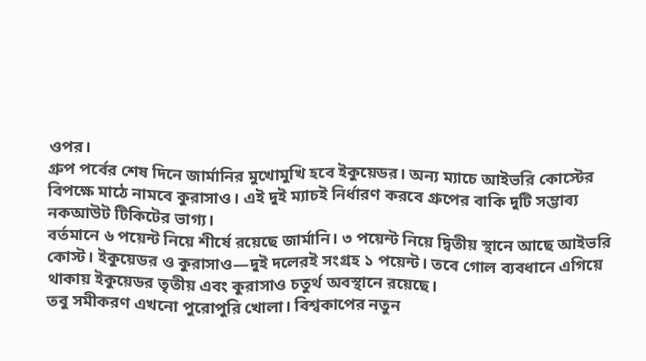ওপর।
গ্রুপ পর্বের শেষ দিনে জার্মানির মুখোমুখি হবে ইকুয়েডর। অন্য ম্যাচে আইভরি কোস্টের বিপক্ষে মাঠে নামবে কুরাসাও। এই দুই ম্যাচই নির্ধারণ করবে গ্রুপের বাকি দুটি সম্ভাব্য নকআউট টিকিটের ভাগ্য।
বর্তমানে ৬ পয়েন্ট নিয়ে শীর্ষে রয়েছে জার্মানি। ৩ পয়েন্ট নিয়ে দ্বিতীয় স্থানে আছে আইভরি কোস্ট। ইকুয়েডর ও কুরাসাও—দুই দলেরই সংগ্রহ ১ পয়েন্ট। তবে গোল ব্যবধানে এগিয়ে থাকায় ইকুয়েডর তৃতীয় এবং কুরাসাও চতুর্থ অবস্থানে রয়েছে।
তবু সমীকরণ এখনো পুরোপুরি খোলা। বিশ্বকাপের নতুন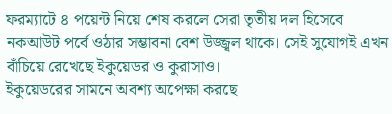ফরম্যাটে ৪ পয়েন্ট নিয়ে শেষ করলে সেরা তৃতীয় দল হিসেবে নকআউট পর্বে ওঠার সম্ভাবনা বেশ উজ্জ্বল থাকে। সেই সুযোগই এখন বাঁচিয়ে রেখেছে ইকুয়েডর ও কুরাসাও।
ইকুয়েডরের সামনে অবশ্য অপেক্ষা করছে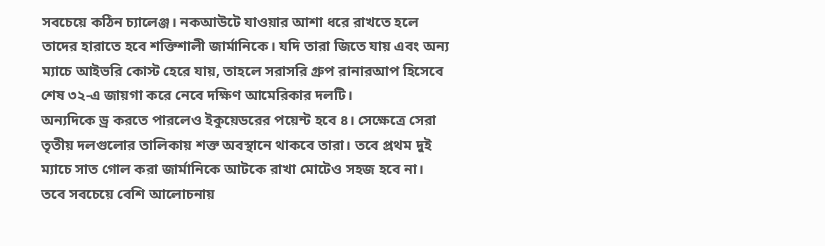সবচেয়ে কঠিন চ্যালেঞ্জ। নকআউটে যাওয়ার আশা ধরে রাখতে হলে তাদের হারাতে হবে শক্তিশালী জার্মানিকে। যদি তারা জিতে যায় এবং অন্য ম্যাচে আইভরি কোস্ট হেরে যায়, তাহলে সরাসরি গ্রুপ রানারআপ হিসেবে শেষ ৩২-এ জায়গা করে নেবে দক্ষিণ আমেরিকার দলটি।
অন্যদিকে ড্র করতে পারলেও ইকুয়েডরের পয়েন্ট হবে ৪। সেক্ষেত্রে সেরা তৃতীয় দলগুলোর তালিকায় শক্ত অবস্থানে থাকবে তারা। তবে প্রথম দুই ম্যাচে সাত গোল করা জার্মানিকে আটকে রাখা মোটেও সহজ হবে না।
তবে সবচেয়ে বেশি আলোচনায়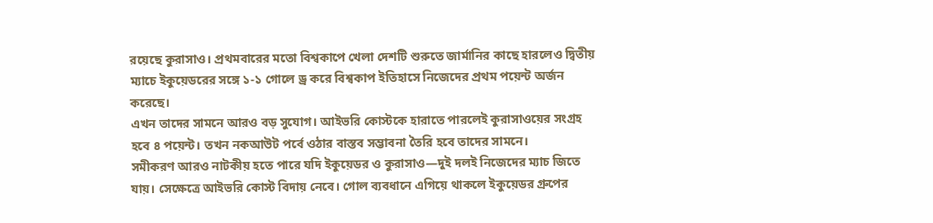রয়েছে কুরাসাও। প্রথমবারের মতো বিশ্বকাপে খেলা দেশটি শুরুতে জার্মানির কাছে হারলেও দ্বিতীয় ম্যাচে ইকুয়েডরের সঙ্গে ১-১ গোলে ড্র করে বিশ্বকাপ ইতিহাসে নিজেদের প্রথম পয়েন্ট অর্জন করেছে।
এখন তাদের সামনে আরও বড় সুযোগ। আইভরি কোস্টকে হারাতে পারলেই কুরাসাওয়ের সংগ্রহ হবে ৪ পয়েন্ট। তখন নকআউট পর্বে ওঠার বাস্তব সম্ভাবনা তৈরি হবে তাদের সামনে।
সমীকরণ আরও নাটকীয় হতে পারে যদি ইকুয়েডর ও কুরাসাও—দুই দলই নিজেদের ম্যাচ জিতে যায়। সেক্ষেত্রে আইভরি কোস্ট বিদায় নেবে। গোল ব্যবধানে এগিয়ে থাকলে ইকুয়েডর গ্রুপের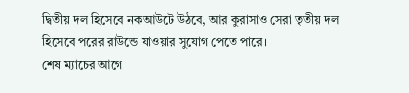দ্বিতীয় দল হিসেবে নকআউটে উঠবে, আর কুরাসাও সেরা তৃতীয় দল হিসেবে পরের রাউন্ডে যাওয়ার সুযোগ পেতে পারে।
শেষ ম্যাচের আগে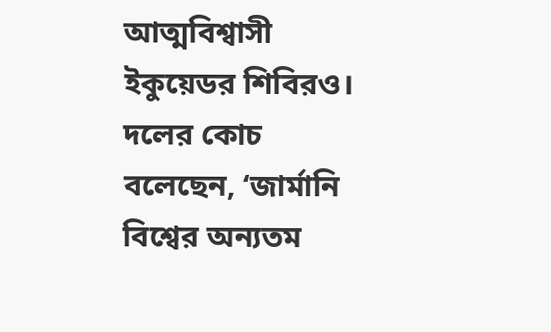আত্মবিশ্বাসী ইকুয়েডর শিবিরও। দলের কোচ বলেছেন, ‘জার্মানি বিশ্বের অন্যতম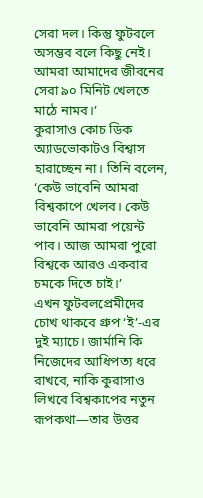সেরা দল। কিন্তু ফুটবলে অসম্ভব বলে কিছু নেই। আমরা আমাদের জীবনের সেরা ৯০ মিনিট খেলতে মাঠে নামব।’
কুরাসাও কোচ ডিক অ্যাডভোকাটও বিশ্বাস হারাচ্ছেন না। তিনি বলেন, ‘কেউ ভাবেনি আমরা বিশ্বকাপে খেলব। কেউ ভাবেনি আমরা পয়েন্ট পাব। আজ আমরা পুরো বিশ্বকে আরও একবার চমকে দিতে চাই।’
এখন ফুটবলপ্রেমীদের চোখ থাকবে গ্রুপ ‘ই’-এর দুই ম্যাচে। জার্মানি কি নিজেদের আধিপত্য ধরে রাখবে, নাকি কুরাসাও লিখবে বিশ্বকাপের নতুন রূপকথা—তার উত্তর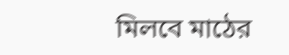মিলবে মাঠের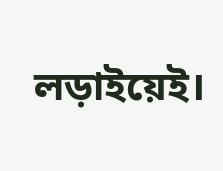লড়াইয়েই।